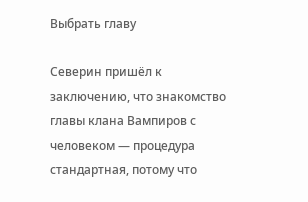Выбрать главу

Северин пришёл к заключению, что знакомство главы клана Вампиров с человеком — процедура стандартная, потому что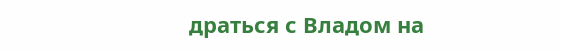драться с Владом на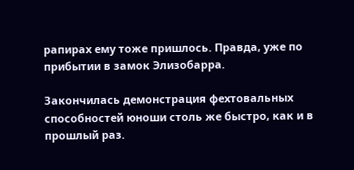рапирах ему тоже пришлось. Правда, уже по прибытии в замок Элизобарра.

Закончилась демонстрация фехтовальных способностей юноши столь же быстро, как и в прошлый раз.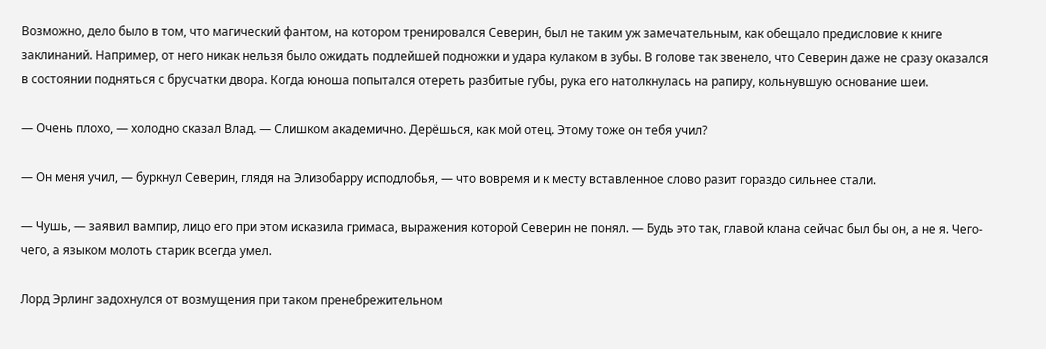Возможно, дело было в том, что магический фантом, на котором тренировался Северин, был не таким уж замечательным, как обещало предисловие к книге заклинаний. Например, от него никак нельзя было ожидать подлейшей подножки и удара кулаком в зубы. В голове так звенело, что Северин даже не сразу оказался в состоянии подняться с брусчатки двора. Когда юноша попытался отереть разбитые губы, рука его натолкнулась на рапиру, кольнувшую основание шеи.

— Очень плохо, — холодно сказал Влад. — Слишком академично. Дерёшься, как мой отец. Этому тоже он тебя учил?

— Он меня учил, — буркнул Северин, глядя на Элизобарру исподлобья, — что вовремя и к месту вставленное слово разит гораздо сильнее стали.

— Чушь, — заявил вампир, лицо его при этом исказила гримаса, выражения которой Северин не понял. — Будь это так, главой клана сейчас был бы он, а не я. Чего-чего, а языком молоть старик всегда умел.

Лорд Эрлинг задохнулся от возмущения при таком пренебрежительном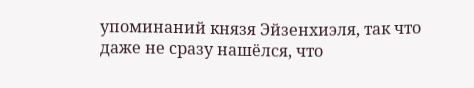упоминаний князя Эйзенхиэля, так что даже не сразу нашёлся, что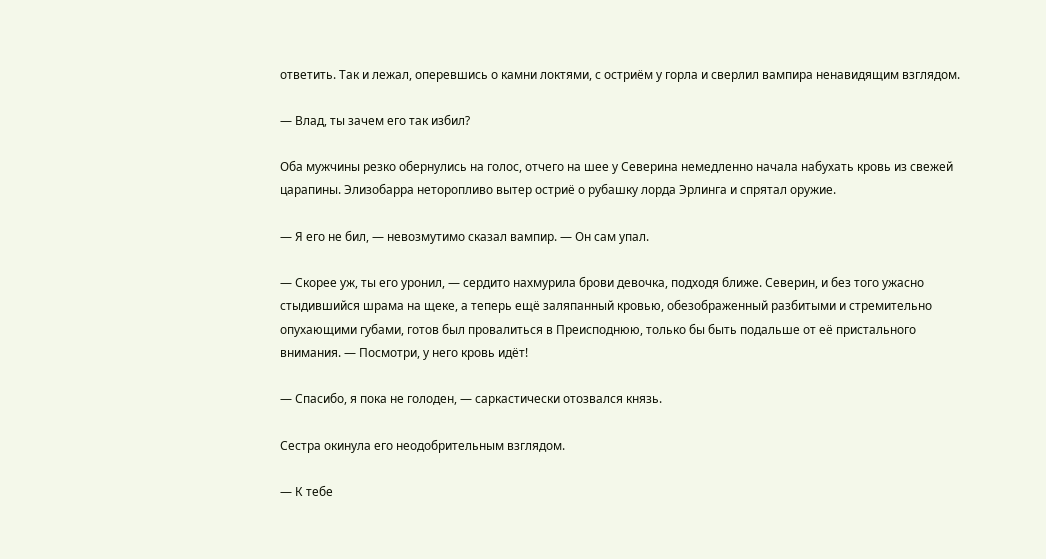ответить. Так и лежал, оперевшись о камни локтями, с остриём у горла и сверлил вампира ненавидящим взглядом.

— Влад, ты зачем его так избил?

Оба мужчины резко обернулись на голос, отчего на шее у Северина немедленно начала набухать кровь из свежей царапины. Элизобарра неторопливо вытер остриё о рубашку лорда Эрлинга и спрятал оружие.

— Я его не бил, — невозмутимо сказал вампир. — Он сам упал.

— Скорее уж, ты его уронил, — сердито нахмурила брови девочка, подходя ближе. Северин, и без того ужасно стыдившийся шрама на щеке, а теперь ещё заляпанный кровью, обезображенный разбитыми и стремительно опухающими губами, готов был провалиться в Преисподнюю, только бы быть подальше от её пристального внимания. — Посмотри, у него кровь идёт!

— Спасибо, я пока не голоден, — саркастически отозвался князь.

Сестра окинула его неодобрительным взглядом.

— К тебе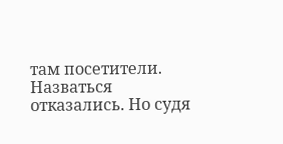там посетители. Назваться отказались. Но судя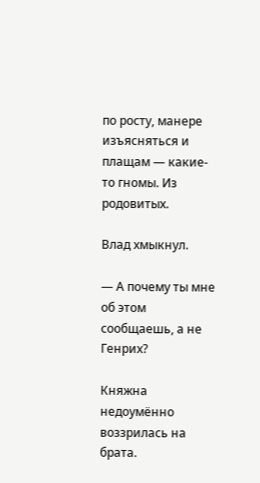по росту, манере изъясняться и плащам — какие-то гномы. Из родовитых.

Влад хмыкнул.

— А почему ты мне об этом сообщаешь, а не Генрих?

Княжна недоумённо воззрилась на брата.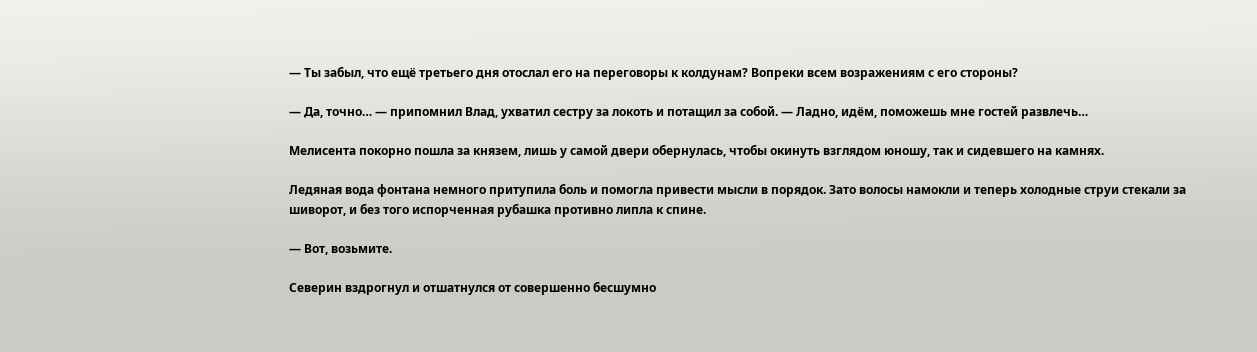— Ты забыл, что ещё третьего дня отослал его на переговоры к колдунам? Вопреки всем возражениям с его стороны?

— Да, точно… — припомнил Влад, ухватил сестру за локоть и потащил за собой. — Ладно, идём, поможешь мне гостей развлечь…

Мелисента покорно пошла за князем, лишь у самой двери обернулась, чтобы окинуть взглядом юношу, так и сидевшего на камнях.

Ледяная вода фонтана немного притупила боль и помогла привести мысли в порядок. Зато волосы намокли и теперь холодные струи стекали за шиворот, и без того испорченная рубашка противно липла к спине.

— Вот, возьмите.

Северин вздрогнул и отшатнулся от совершенно бесшумно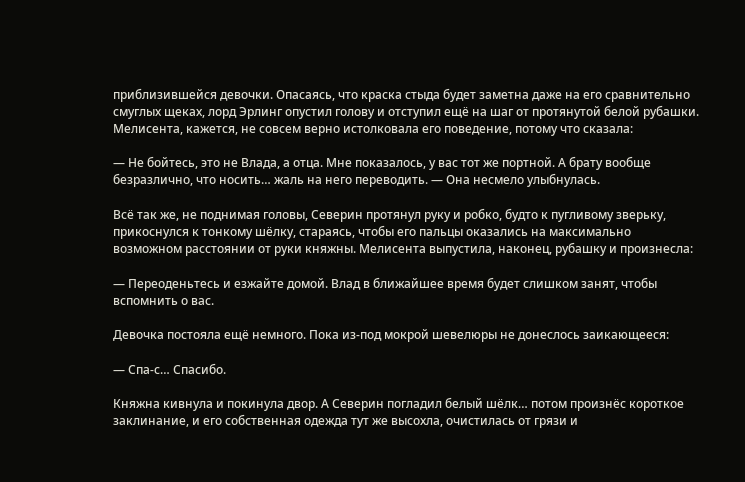приблизившейся девочки. Опасаясь, что краска стыда будет заметна даже на его сравнительно смуглых щеках, лорд Эрлинг опустил голову и отступил ещё на шаг от протянутой белой рубашки. Мелисента, кажется, не совсем верно истолковала его поведение, потому что сказала:

— Не бойтесь, это не Влада, а отца. Мне показалось, у вас тот же портной. А брату вообще безразлично, что носить… жаль на него переводить. — Она несмело улыбнулась.

Всё так же, не поднимая головы, Северин протянул руку и робко, будто к пугливому зверьку, прикоснулся к тонкому шёлку, стараясь, чтобы его пальцы оказались на максимально возможном расстоянии от руки княжны. Мелисента выпустила, наконец, рубашку и произнесла:

— Переоденьтесь и езжайте домой. Влад в ближайшее время будет слишком занят, чтобы вспомнить о вас.

Девочка постояла ещё немного. Пока из-под мокрой шевелюры не донеслось заикающееся:

— Спа-с… Спасибо.

Княжна кивнула и покинула двор. А Северин погладил белый шёлк… потом произнёс короткое заклинание, и его собственная одежда тут же высохла, очистилась от грязи и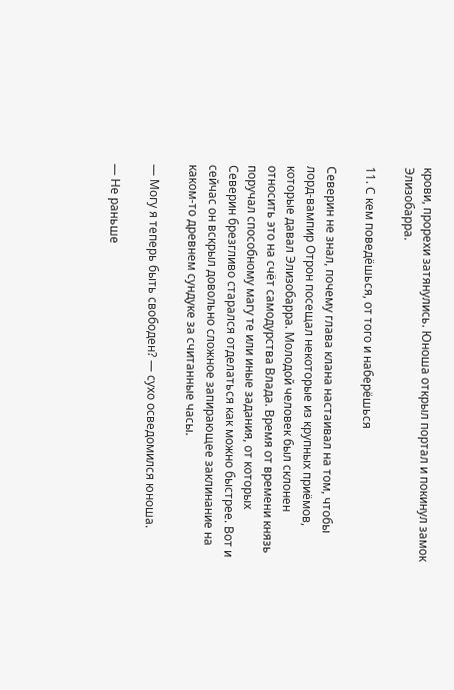крови, прорехи затянулись. Юноша открыл портал и покинул замок Элизобарра.

11. С кем поведёшься, от того и наберёшься

Северин не знал, почему глава клана настаивал на том, чтобы лорд-вампир Отрон посещал некоторые из крупных приёмов, которые давал Элизобарра. Молодой человек был склонен относить это на счёт самодурства Влада. Время от времени князь поручал способному магу те или иные задания, от которых Северин брезгливо старался отделаться как можно быстрее. Вот и сейчас он вскрыл довольно сложное запирающее заклинание на каком-то древнем сундуке за считанные часы.

— Могу я теперь быть свободен? — сухо осведомился юноша.

— Не раньше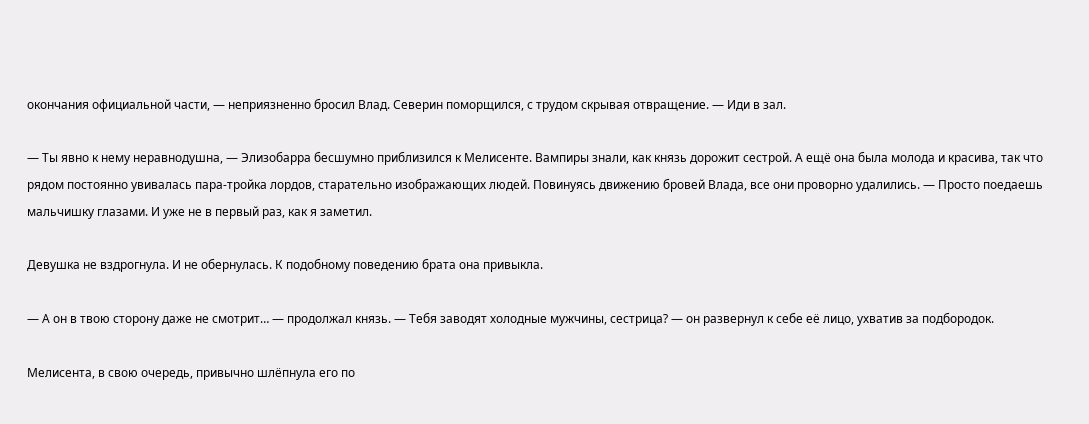окончания официальной части, — неприязненно бросил Влад. Северин поморщился, с трудом скрывая отвращение. — Иди в зал.

— Ты явно к нему неравнодушна, — Элизобарра бесшумно приблизился к Мелисенте. Вампиры знали, как князь дорожит сестрой. А ещё она была молода и красива, так что рядом постоянно увивалась пара-тройка лордов, старательно изображающих людей. Повинуясь движению бровей Влада, все они проворно удалились. — Просто поедаешь мальчишку глазами. И уже не в первый раз, как я заметил.

Девушка не вздрогнула. И не обернулась. К подобному поведению брата она привыкла.

— А он в твою сторону даже не смотрит… — продолжал князь. — Тебя заводят холодные мужчины, сестрица? — он развернул к себе её лицо, ухватив за подбородок.

Мелисента, в свою очередь, привычно шлёпнула его по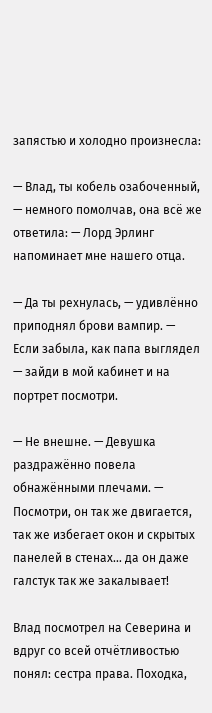запястью и холодно произнесла:

— Влад, ты кобель озабоченный, — немного помолчав, она всё же ответила: — Лорд Эрлинг напоминает мне нашего отца.

— Да ты рехнулась, — удивлённо приподнял брови вампир. — Если забыла, как папа выглядел — зайди в мой кабинет и на портрет посмотри.

— Не внешне. — Девушка раздражённо повела обнажёнными плечами. — Посмотри, он так же двигается, так же избегает окон и скрытых панелей в стенах… да он даже галстук так же закалывает!

Влад посмотрел на Северина и вдруг со всей отчётливостью понял: сестра права. Походка,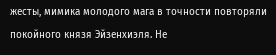жесты, мимика молодого мага в точности повторяли покойного князя Эйзенхиэля. Не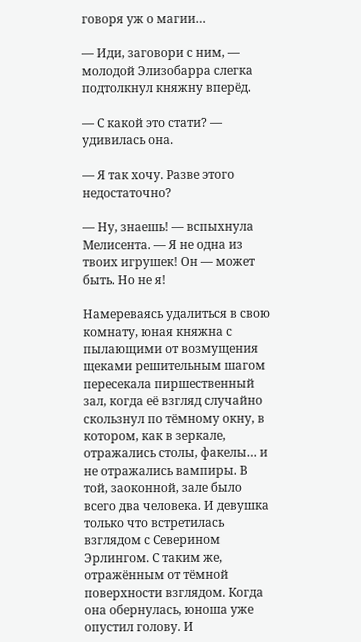говоря уж о магии…

— Иди, заговори с ним, — молодой Элизобарра слегка подтолкнул княжну вперёд.

— С какой это стати? — удивилась она.

— Я так хочу. Разве этого недостаточно?

— Ну, знаешь! — вспыхнула Мелисента. — Я не одна из твоих игрушек! Он — может быть. Но не я!

Намереваясь удалиться в свою комнату, юная княжна с пылающими от возмущения щеками решительным шагом пересекала пиршественный зал, когда её взгляд случайно скользнул по тёмному окну, в котором, как в зеркале, отражались столы, факелы… и не отражались вампиры. В той, заоконной, зале было всего два человека. И девушка только что встретилась взглядом с Северином Эрлингом. С таким же, отражённым от тёмной поверхности взглядом. Когда она обернулась, юноша уже опустил голову. И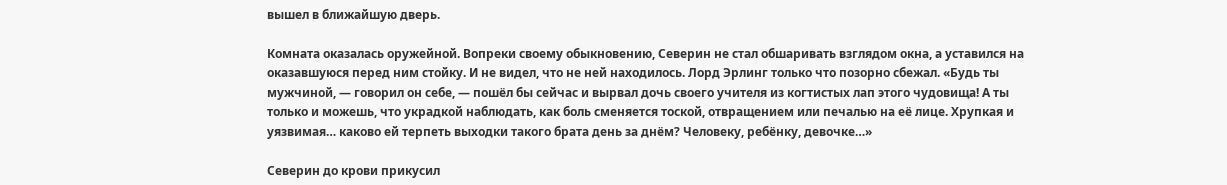вышел в ближайшую дверь.

Комната оказалась оружейной. Вопреки своему обыкновению, Северин не стал обшаривать взглядом окна, а уставился на оказавшуюся перед ним стойку. И не видел, что не ней находилось. Лорд Эрлинг только что позорно сбежал. «Будь ты мужчиной, — говорил он себе, — пошёл бы сейчас и вырвал дочь своего учителя из когтистых лап этого чудовища! А ты только и можешь, что украдкой наблюдать, как боль сменяется тоской, отвращением или печалью на её лице. Хрупкая и уязвимая… каково ей терпеть выходки такого брата день за днём? Человеку, ребёнку, девочке…»

Северин до крови прикусил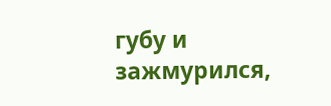губу и зажмурился,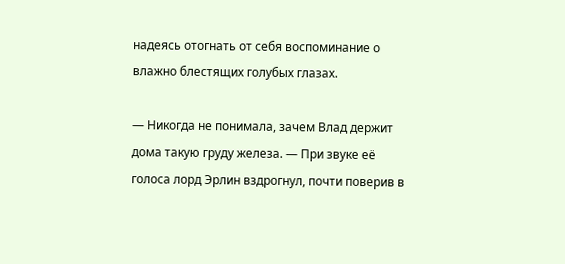надеясь отогнать от себя воспоминание о влажно блестящих голубых глазах.

— Никогда не понимала, зачем Влад держит дома такую груду железа. — При звуке её голоса лорд Эрлин вздрогнул, почти поверив в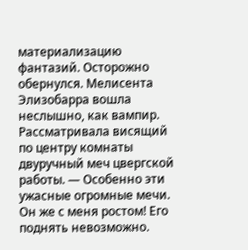материализацию фантазий. Осторожно обернулся. Мелисента Элизобарра вошла неслышно, как вампир. Рассматривала висящий по центру комнаты двуручный меч цвергской работы. — Особенно эти ужасные огромные мечи. Он же с меня ростом! Его поднять невозможно.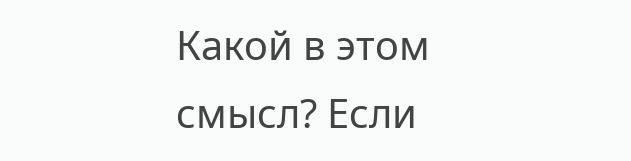Какой в этом смысл? Если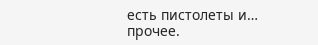есть пистолеты и… прочее.